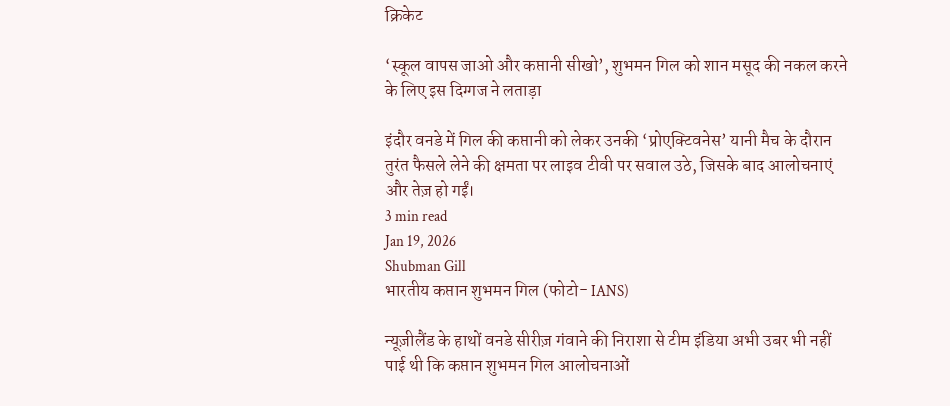क्रिकेट

‘स्कूल वापस जाओ और कप्तानी सीखो’, शुभमन गिल को शान मसूद की नकल करने के लिए इस दिग्गज ने लताड़ा

इंदौर वनडे में गिल की कप्तानी को लेकर उनकी ‘प्रोएक्टिवनेस’ यानी मैच के दौरान तुरंत फैसले लेने की क्षमता पर लाइव टीवी पर सवाल उठे, जिसके बाद आलोचनाएं और तेज़ हो गईं।
3 min read
Jan 19, 2026
Shubman Gill
भारतीय कप्तान शुभमन गिल (फोटो- IANS)

न्यूज़ीलैंड के हाथों वनडे सीरीज़ गंवाने की निराशा से टीम इंडिया अभी उबर भी नहीं पाई थी कि कप्तान शुभमन गिल आलोचनाओं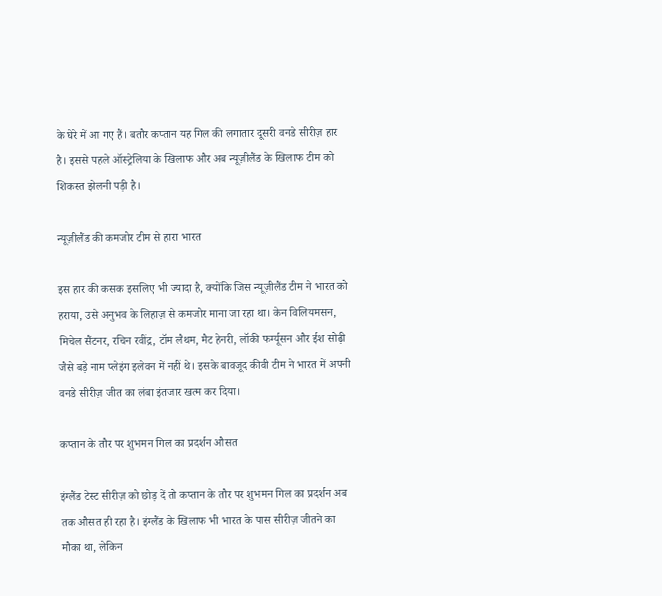के घेरे में आ गए हैं। बतौर कप्तान यह गिल की लगातार दूसरी वनडे सीरीज़ हार है। इससे पहले ऑस्ट्रेलिया के खिलाफ और अब न्यूज़ीलैंड के खिलाफ टीम को शिकस्त झेलनी पड़ी है।

न्यूज़ीलैंड की कमजोर टीम से हारा भारत

इस हार की कसक इसलिए भी ज्यादा है, क्योंकि जिस न्यूज़ीलैंड टीम ने भारत को हराया, उसे अनुभव के लिहाज़ से कमजोर माना जा रहा था। केन विलियमसन, मिचेल सैंटनर, रचिन रवींद्र, टॉम लैथम, मैट हेनरी, लॉकी फर्ग्यूसन और ईश सोढ़ी जैसे बड़े नाम प्लेइंग इलेवन में नहीं थे। इसके बावजूद कीवी टीम ने भारत में अपनी वनडे सीरीज़ जीत का लंबा इंतजार खत्म कर दिया।

कप्तान के तौर पर शुभमन गिल का प्रदर्शन औसत

इंग्लैंड टेस्ट सीरीज़ को छोड़ दें तो कप्तान के तौर पर शुभमन गिल का प्रदर्शन अब तक औसत ही रहा है। इंग्लैंड के खिलाफ भी भारत के पास सीरीज़ जीतने का मौका था, लेकिन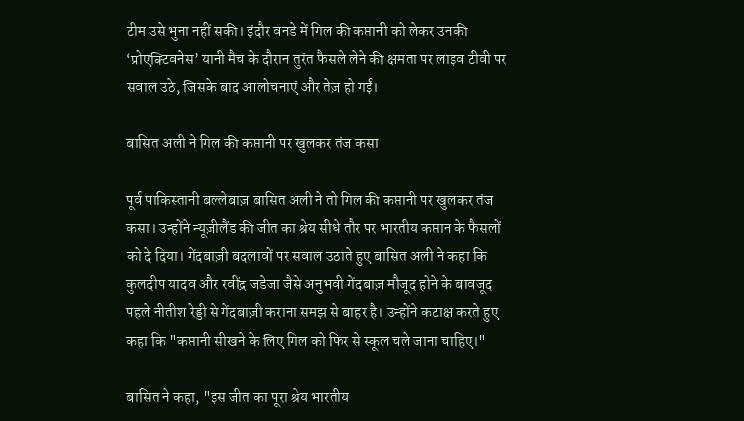टीम उसे भुना नहीं सकी। इंदौर वनडे में गिल की कप्तानी को लेकर उनकी ‘प्रोएक्टिवनेस’ यानी मैच के दौरान तुरंत फैसले लेने की क्षमता पर लाइव टीवी पर सवाल उठे, जिसके बाद आलोचनाएं और तेज़ हो गईं।

बासित अली ने गिल की कप्तानी पर खुलकर तंज कसा

पूर्व पाकिस्तानी बल्लेबाज़ बासित अली ने तो गिल की कप्तानी पर खुलकर तंज कसा। उन्होंने न्यूज़ीलैंड की जीत का श्रेय सीधे तौर पर भारतीय कप्तान के फैसलों को दे दिया। गेंदबाज़ी बदलावों पर सवाल उठाते हुए बासित अली ने कहा कि कुलदीप यादव और रवींद्र जडेजा जैसे अनुभवी गेंदबाज़ मौजूद होने के बावजूद पहले नीतीश रेड्डी से गेंदबाज़ी कराना समझ से बाहर है। उन्होंने कटाक्ष करते हुए कहा कि "कप्तानी सीखने के लिए गिल को फिर से स्कूल चले जाना चाहिए।"

बासित ने कहा, "इस जीत का पूरा श्रेय भारतीय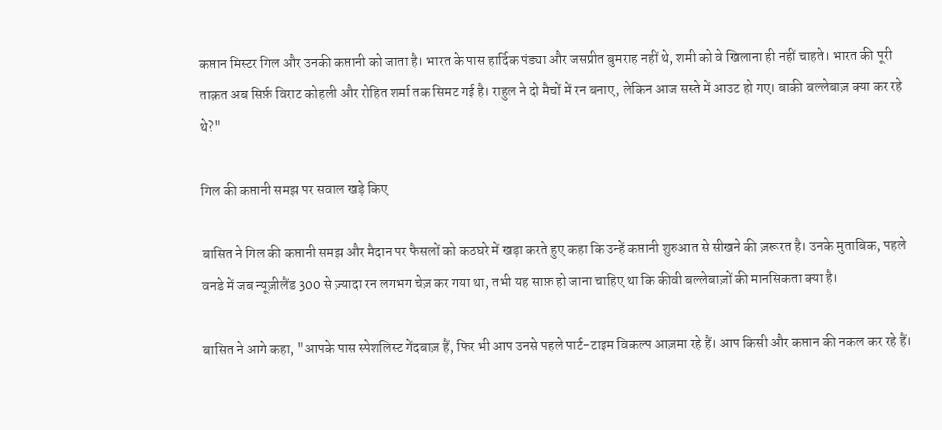कप्तान मिस्टर गिल और उनकी कप्तानी को जाता है। भारत के पास हार्दिक पंड्या और जसप्रीत बुमराह नहीं थे, शमी को वे खिलाना ही नहीं चाहते। भारत की पूरी ताक़त अब सिर्फ़ विराट कोहली और रोहित शर्मा तक सिमट गई है। राहुल ने दो मैचों में रन बनाए, लेकिन आज सस्ते में आउट हो गए। बाकी बल्लेबाज़ क्या कर रहे थे?"

गिल की कप्तानी समझ पर सवाल खड़े किए

बासित ने गिल की कप्तानी समझ और मैदान पर फैसलों को कठघरे में खड़ा करते हुए कहा कि उन्हें कप्तानी शुरुआत से सीखने की ज़रूरत है। उनके मुताबिक, पहले वनडे में जब न्यूज़ीलैंड 300 से ज़्यादा रन लगभग चेज़ कर गया था, तभी यह साफ़ हो जाना चाहिए था कि कीवी बल्लेबाज़ों की मानसिकता क्या है।

बासित ने आगे कहा, "आपके पास स्पेशलिस्ट गेंदबाज़ हैं, फिर भी आप उनसे पहले पार्ट-टाइम विकल्प आज़मा रहे हैं। आप किसी और कप्तान की नकल कर रहे हैं।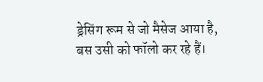ड्रेसिंग रूम से जो मैसेज आया है, बस उसी को फॉलो कर रहे हैं।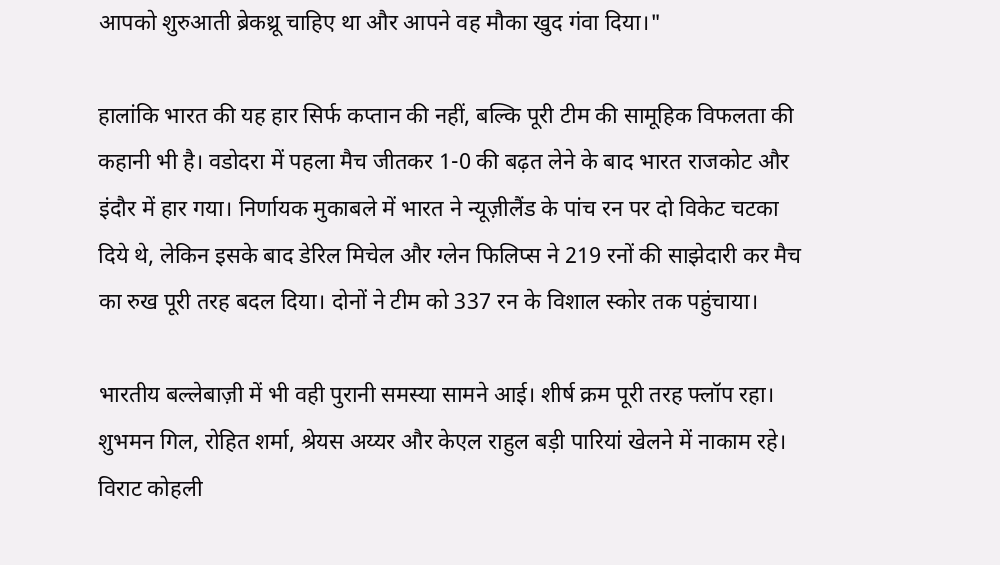आपको शुरुआती ब्रेकथ्रू चाहिए था और आपने वह मौका खुद गंवा दिया।"

हालांकि भारत की यह हार सिर्फ कप्तान की नहीं, बल्कि पूरी टीम की सामूहिक विफलता की कहानी भी है। वडोदरा में पहला मैच जीतकर 1-0 की बढ़त लेने के बाद भारत राजकोट और इंदौर में हार गया। निर्णायक मुकाबले में भारत ने न्यूज़ीलैंड के पांच रन पर दो विकेट चटका दिये थे, लेकिन इसके बाद डेरिल मिचेल और ग्लेन फिलिप्स ने 219 रनों की साझेदारी कर मैच का रुख पूरी तरह बदल दिया। दोनों ने टीम को 337 रन के विशाल स्कोर तक पहुंचाया।

भारतीय बल्लेबाज़ी में भी वही पुरानी समस्या सामने आई। शीर्ष क्रम पूरी तरह फ्लॉप रहा। शुभमन गिल, रोहित शर्मा, श्रेयस अय्यर और केएल राहुल बड़ी पारियां खेलने में नाकाम रहे। विराट कोहली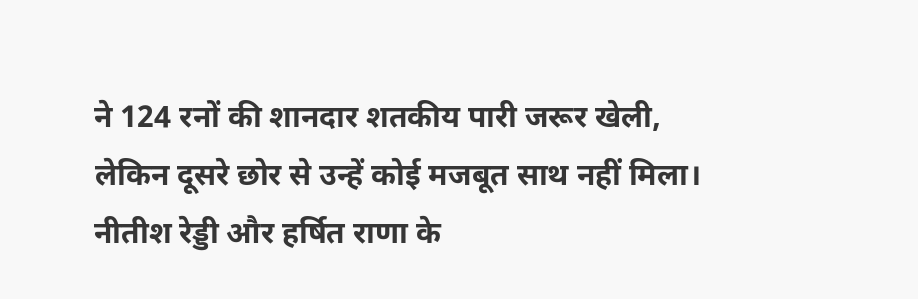ने 124 रनों की शानदार शतकीय पारी जरूर खेली, लेकिन दूसरे छोर से उन्हें कोई मजबूत साथ नहीं मिला। नीतीश रेड्डी और हर्षित राणा के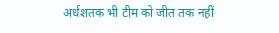अर्धशतक भी टीम को जीत तक नहीं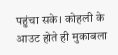पहुंचा सके। कोहली के आउट होते ही मुकाबला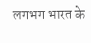लगभग भारत के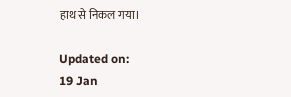हाथ से निकल गया।

Updated on:
19 Jan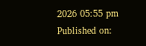2026 05:55 pm
Published on: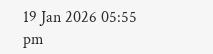19 Jan 2026 05:55 pm